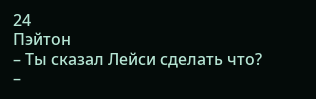24
Пэйтон
– Ты сказал Лейси сделать что? –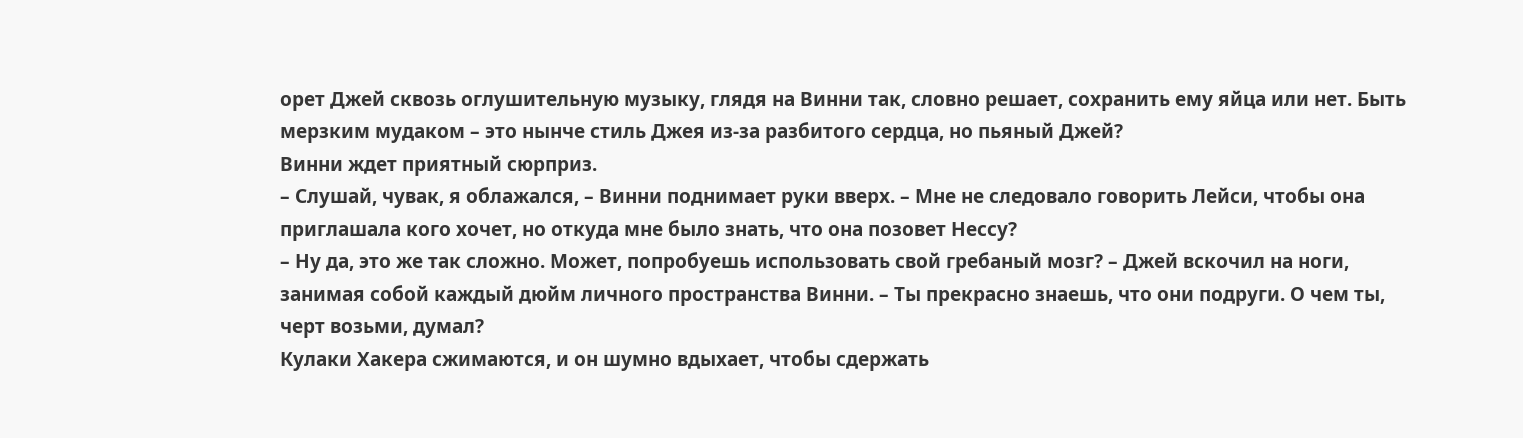орет Джей сквозь оглушительную музыку, глядя на Винни так, словно решает, сохранить ему яйца или нет. Быть мерзким мудаком – это нынче стиль Джея из-за разбитого сердца, но пьяный Джей?
Винни ждет приятный сюрприз.
– Слушай, чувак, я облажался, – Винни поднимает руки вверх. – Мне не следовало говорить Лейси, чтобы она приглашала кого хочет, но откуда мне было знать, что она позовет Нессу?
– Ну да, это же так сложно. Может, попробуешь использовать свой гребаный мозг? – Джей вскочил на ноги, занимая собой каждый дюйм личного пространства Винни. – Ты прекрасно знаешь, что они подруги. О чем ты, черт возьми, думал?
Кулаки Хакера сжимаются, и он шумно вдыхает, чтобы сдержать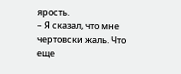ярость.
– Я сказал, что мне чертовски жаль. Что еще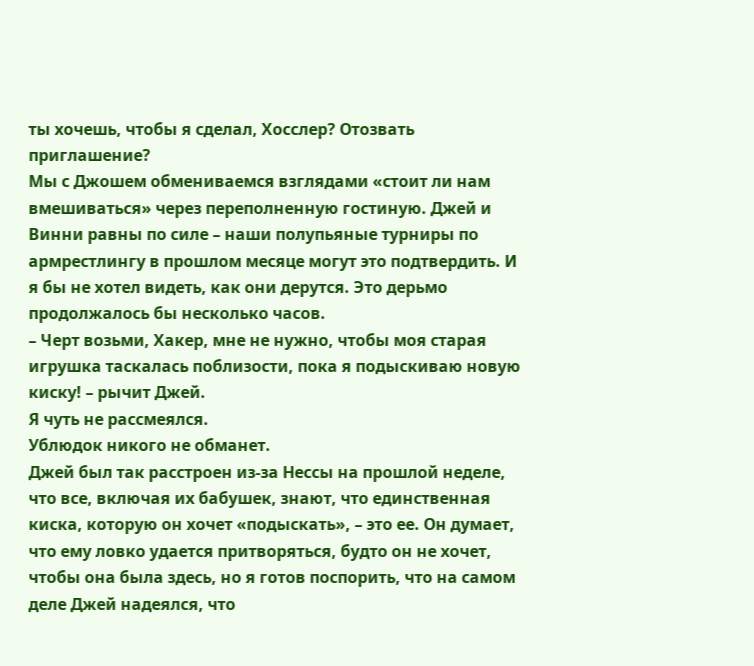ты хочешь, чтобы я сделал, Хосслер? Отозвать приглашение?
Мы с Джошем обмениваемся взглядами «стоит ли нам вмешиваться» через переполненную гостиную. Джей и Винни равны по силе – наши полупьяные турниры по армрестлингу в прошлом месяце могут это подтвердить. И я бы не хотел видеть, как они дерутся. Это дерьмо продолжалось бы несколько часов.
– Черт возьми, Хакер, мне не нужно, чтобы моя старая игрушка таскалась поблизости, пока я подыскиваю новую киску! – рычит Джей.
Я чуть не рассмеялся.
Ублюдок никого не обманет.
Джей был так расстроен из-за Нессы на прошлой неделе, что все, включая их бабушек, знают, что единственная киска, которую он хочет «подыскать», – это ее. Он думает, что ему ловко удается притворяться, будто он не хочет, чтобы она была здесь, но я готов поспорить, что на самом деле Джей надеялся, что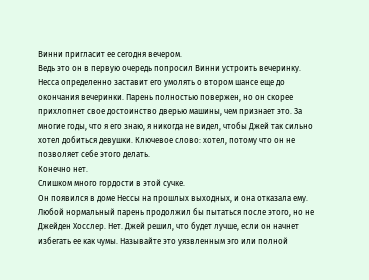Винни пригласит ее сегодня вечером.
Ведь это он в первую очередь попросил Винни устроить вечеринку. Несса определенно заставит его умолять о втором шансе еще до окончания вечеринки. Парень полностью повержен, но он скорее прихлопнет свое достоинство дверью машины, чем признает это. За многие годы, что я его знаю, я никогда не видел, чтобы Джей так сильно хотел добиться девушки. Ключевое слово: хотел, потому что он не позволяет себе этого делать.
Конечно нет.
Слишком много гордости в этой сучке.
Он появился в доме Нессы на прошлых выходных, и она отказала ему. Любой нормальный парень продолжил бы пытаться после этого, но не Джейден Хосслер. Нет. Джей решил, что будет лучше, если он начнет избегать ее как чумы. Называйте это уязвленным эго или полной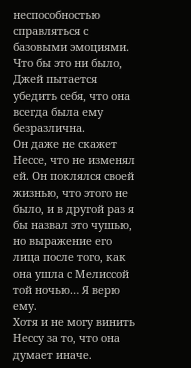неспособностью справляться с базовыми эмоциями. Что бы это ни было, Джей пытается убедить себя, что она всегда была ему безразлична.
Он даже не скажет Нессе, что не изменял ей. Он поклялся своей жизнью, что этого не было, и в другой раз я бы назвал это чушью, но выражение его лица после того, как она ушла с Мелиссой той ночью… Я верю ему.
Хотя и не могу винить Нессу за то, что она думает иначе.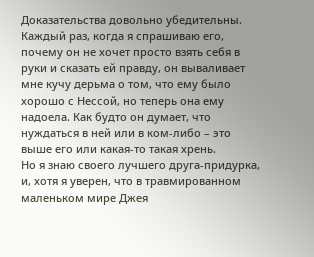Доказательства довольно убедительны.
Каждый раз, когда я спрашиваю его, почему он не хочет просто взять себя в руки и сказать ей правду, он вываливает мне кучу дерьма о том, что ему было хорошо с Нессой, но теперь она ему надоела. Как будто он думает, что нуждаться в ней или в ком-либо – это выше его или какая-то такая хрень.
Но я знаю своего лучшего друга-придурка, и, хотя я уверен, что в травмированном маленьком мире Джея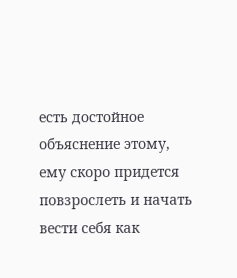есть достойное объяснение этому, ему скоро придется повзрослеть и начать вести себя как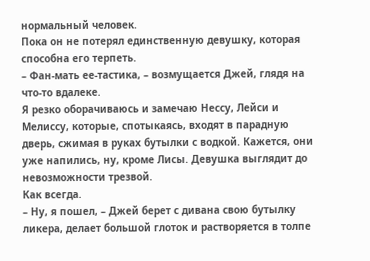нормальный человек.
Пока он не потерял единственную девушку, которая способна его терпеть.
– Фан-мать ее-тастика, – возмущается Джей, глядя на что-то вдалеке.
Я резко оборачиваюсь и замечаю Нессу, Лейси и Мелиссу, которые, спотыкаясь, входят в парадную дверь, сжимая в руках бутылки с водкой. Кажется, они уже напились, ну, кроме Лисы. Девушка выглядит до невозможности трезвой.
Как всегда.
– Ну, я пошел, – Джей берет с дивана свою бутылку ликера, делает большой глоток и растворяется в толпе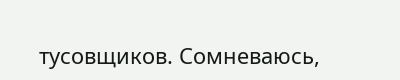тусовщиков. Сомневаюсь,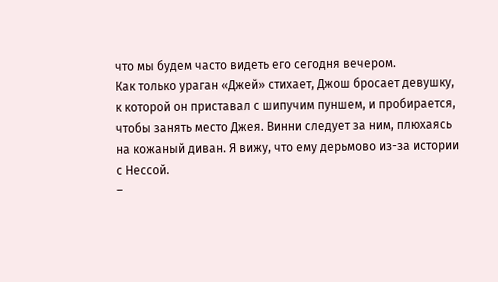что мы будем часто видеть его сегодня вечером.
Как только ураган «Джей» стихает, Джош бросает девушку, к которой он приставал с шипучим пуншем, и пробирается, чтобы занять место Джея. Винни следует за ним, плюхаясь на кожаный диван. Я вижу, что ему дерьмово из-за истории с Нессой.
–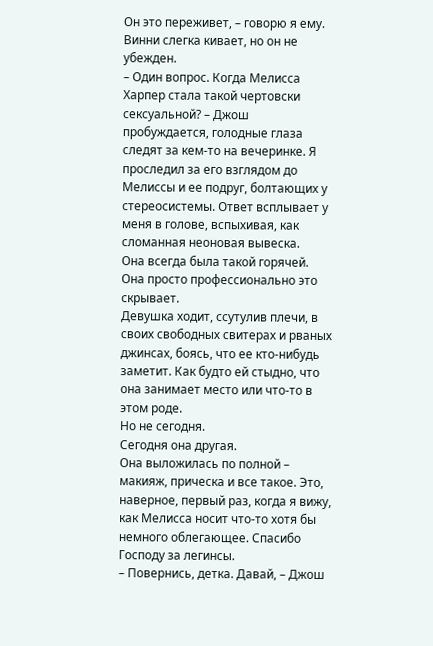Он это переживет, – говорю я ему.
Винни слегка кивает, но он не убежден.
– Один вопрос. Когда Мелисса Харпер стала такой чертовски сексуальной? – Джош пробуждается, голодные глаза следят за кем-то на вечеринке. Я проследил за его взглядом до Мелиссы и ее подруг, болтающих у стереосистемы. Ответ всплывает у меня в голове, вспыхивая, как сломанная неоновая вывеска.
Она всегда была такой горячей.
Она просто профессионально это скрывает.
Девушка ходит, ссутулив плечи, в своих свободных свитерах и рваных джинсах, боясь, что ее кто-нибудь заметит. Как будто ей стыдно, что она занимает место или что-то в этом роде.
Но не сегодня.
Сегодня она другая.
Она выложилась по полной – макияж, прическа и все такое. Это, наверное, первый раз, когда я вижу, как Мелисса носит что-то хотя бы немного облегающее. Спасибо Господу за легинсы.
– Повернись, детка. Давай, – Джош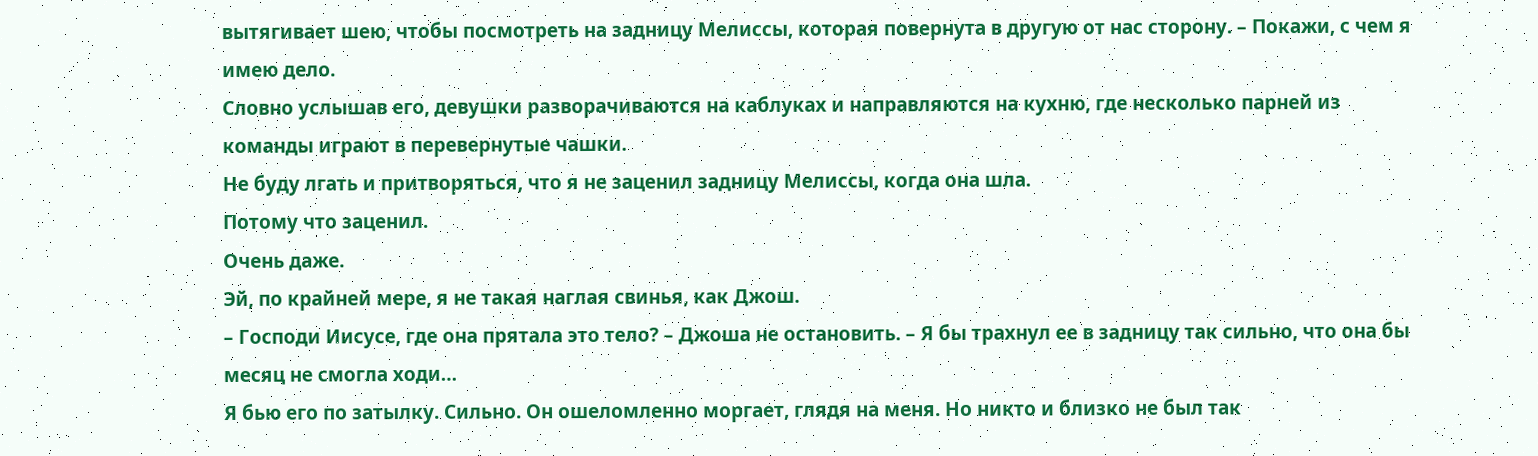вытягивает шею, чтобы посмотреть на задницу Мелиссы, которая повернута в другую от нас сторону. – Покажи, с чем я имею дело.
Словно услышав его, девушки разворачиваются на каблуках и направляются на кухню, где несколько парней из команды играют в перевернутые чашки.
Не буду лгать и притворяться, что я не заценил задницу Мелиссы, когда она шла.
Потому что заценил.
Очень даже.
Эй, по крайней мере, я не такая наглая свинья, как Джош.
– Господи Иисусе, где она прятала это тело? – Джоша не остановить. – Я бы трахнул ее в задницу так сильно, что она бы месяц не смогла ходи…
Я бью его по затылку. Сильно. Он ошеломленно моргает, глядя на меня. Но никто и близко не был так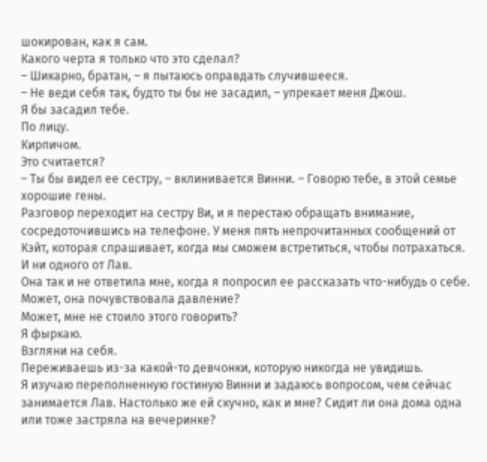шокирован, как я сам.
Какого черта я только что это сделал?
– Шикарно, братан, – я пытаюсь оправдать случившееся.
– Не веди себя так, будто ты бы не засадил, – упрекает меня Джош.
Я бы засадил тебе.
По лицу.
Кирпичом.
Это считается?
– Ты бы видел ее сестру, – вклинивается Винни. – Говорю тебе, в этой семье хорошие гены.
Разговор переходит на сестру Ви, и я перестаю обращать внимание, сосредоточившись на телефоне. У меня пять непрочитанных сообщений от Кэйт, которая спрашивает, когда мы сможем встретиться, чтобы потрахаться.
И ни одного от Лав.
Она так и не ответила мне, когда я попросил ее рассказать что-нибудь о себе. Может, она почувствовала давление?
Может, мне не стоило этого говорить?
Я фыркаю.
Взгляни на себя.
Переживаешь из-за какой-то девчонки, которую никогда не увидишь.
Я изучаю переполненную гостиную Винни и задаюсь вопросом, чем сейчас занимается Лав. Настолько же ей скучно, как и мне? Сидит ли она дома одна или тоже застряла на вечеринке?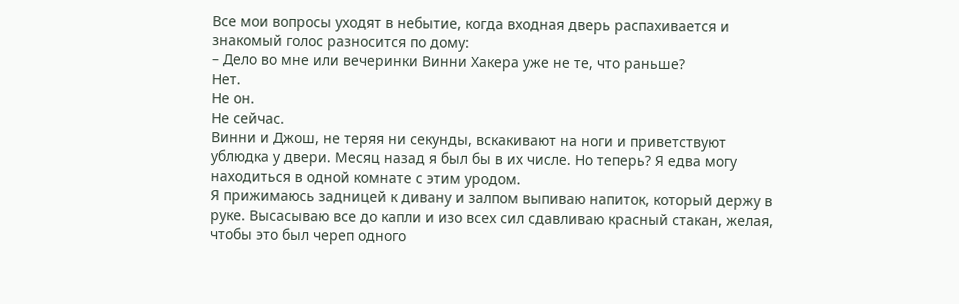Все мои вопросы уходят в небытие, когда входная дверь распахивается и знакомый голос разносится по дому:
– Дело во мне или вечеринки Винни Хакера уже не те, что раньше?
Нет.
Не он.
Не сейчас.
Винни и Джош, не теряя ни секунды, вскакивают на ноги и приветствуют ублюдка у двери. Месяц назад я был бы в их числе. Но теперь? Я едва могу находиться в одной комнате с этим уродом.
Я прижимаюсь задницей к дивану и залпом выпиваю напиток, который держу в руке. Высасываю все до капли и изо всех сил сдавливаю красный стакан, желая, чтобы это был череп одного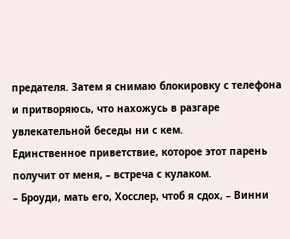предателя. Затем я снимаю блокировку с телефона и притворяюсь, что нахожусь в разгаре увлекательной беседы ни с кем.
Единственное приветствие, которое этот парень получит от меня, – встреча с кулаком.
– Броуди, мать его, Хосслер, чтоб я сдох, – Винни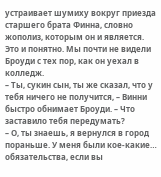устраивает шумиху вокруг приезда старшего брата Финна, словно жополиз, которым он и является. Это и понятно. Мы почти не видели Броуди с тех пор, как он уехал в колледж.
– Ты, сукин сын, ты же сказал, что у тебя ничего не получится, – Винни быстро обнимает Броуди. – Что заставило тебя передумать?
– О, ты знаешь, я вернулся в город пораньше. У меня были кое-какие… обязательства, если вы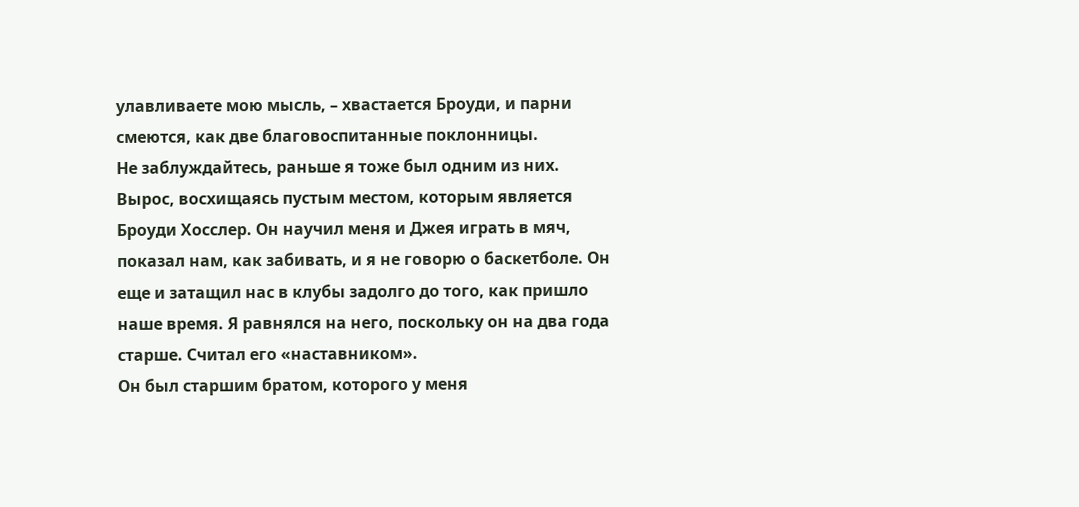улавливаете мою мысль, – хвастается Броуди, и парни смеются, как две благовоспитанные поклонницы.
Не заблуждайтесь, раньше я тоже был одним из них.
Вырос, восхищаясь пустым местом, которым является Броуди Хосслер. Он научил меня и Джея играть в мяч, показал нам, как забивать, и я не говорю о баскетболе. Он еще и затащил нас в клубы задолго до того, как пришло наше время. Я равнялся на него, поскольку он на два года старше. Считал его «наставником».
Он был старшим братом, которого у меня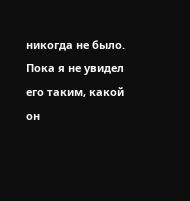никогда не было.
Пока я не увидел его таким, какой он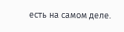есть на самом деле.